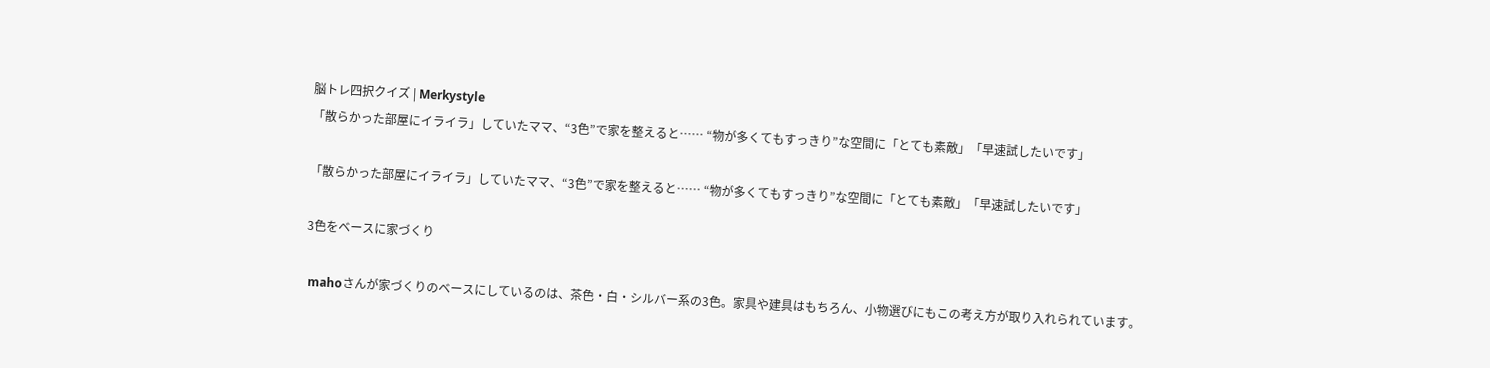脳トレ四択クイズ | Merkystyle
「散らかった部屋にイライラ」していたママ、“3色”で家を整えると…… “物が多くてもすっきり”な空間に「とても素敵」「早速試したいです」

「散らかった部屋にイライラ」していたママ、“3色”で家を整えると…… “物が多くてもすっきり”な空間に「とても素敵」「早速試したいです」

3色をベースに家づくり

 mahoさんが家づくりのベースにしているのは、茶色・白・シルバー系の3色。家具や建具はもちろん、小物選びにもこの考え方が取り入れられています。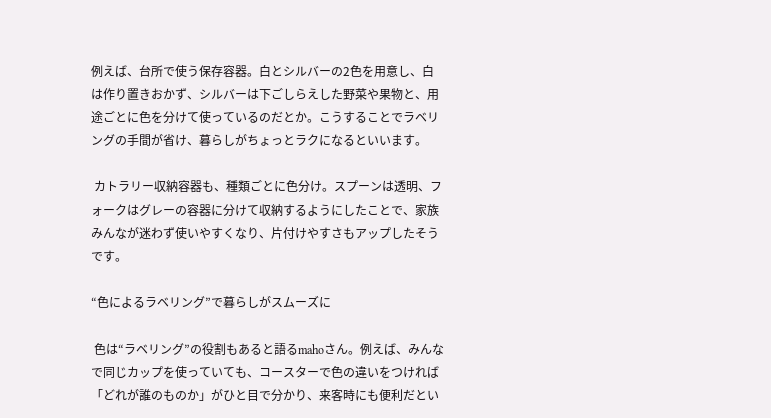例えば、台所で使う保存容器。白とシルバーの2色を用意し、白は作り置きおかず、シルバーは下ごしらえした野菜や果物と、用途ごとに色を分けて使っているのだとか。こうすることでラベリングの手間が省け、暮らしがちょっとラクになるといいます。

 カトラリー収納容器も、種類ごとに色分け。スプーンは透明、フォークはグレーの容器に分けて収納するようにしたことで、家族みんなが迷わず使いやすくなり、片付けやすさもアップしたそうです。

“色によるラベリング”で暮らしがスムーズに

 色は“ラベリング”の役割もあると語るmahoさん。例えば、みんなで同じカップを使っていても、コースターで色の違いをつければ「どれが誰のものか」がひと目で分かり、来客時にも便利だとい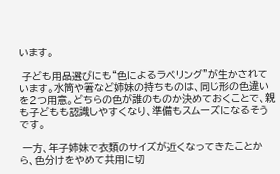います。

 子ども用品選びにも“色によるラベリング”が生かされています。水筒や箸など姉妹の持ちものは、同じ形の色違いを2つ用意。どちらの色が誰のものか決めておくことで、親も子どもも認識しやすくなり、準備もスムーズになるそうです。

 一方、年子姉妹で衣類のサイズが近くなってきたことから、色分けをやめて共用に切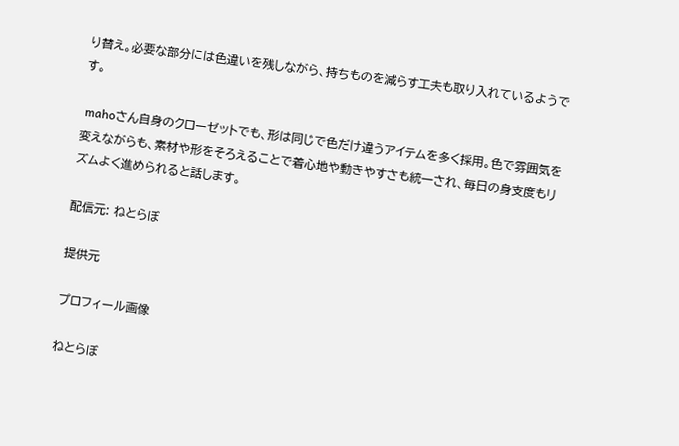り替え。必要な部分には色違いを残しながら、持ちものを減らす工夫も取り入れているようです。

 mahoさん自身のクローゼットでも、形は同じで色だけ違うアイテムを多く採用。色で雰囲気を変えながらも、素材や形をそろえることで着心地や動きやすさも統一され、毎日の身支度もリズムよく進められると話します。

配信元: ねとらぼ

提供元

プロフィール画像

ねとらぼ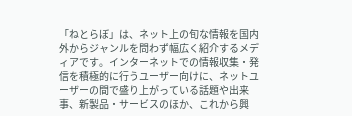「ねとらぼ」は、ネット上の旬な情報を国内外からジャンルを問わず幅広く紹介するメディアです。インターネットでの情報収集・発信を積極的に行うユーザー向けに、ネットユーザーの間で盛り上がっている話題や出来事、新製品・サービスのほか、これから興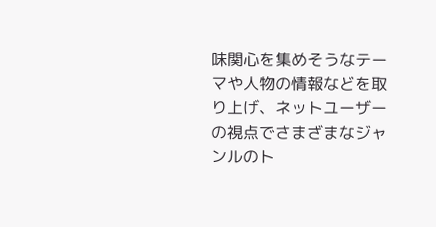味関心を集めそうなテーマや人物の情報などを取り上げ、ネットユーザーの視点でさまざまなジャンルのト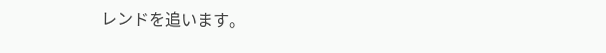レンドを追います。